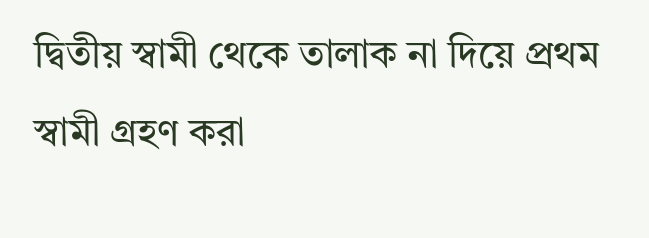দ্বিতীয় স্বামী থেকে তালাক না দিয়ে প্রথম স্বামী গ্রহণ করা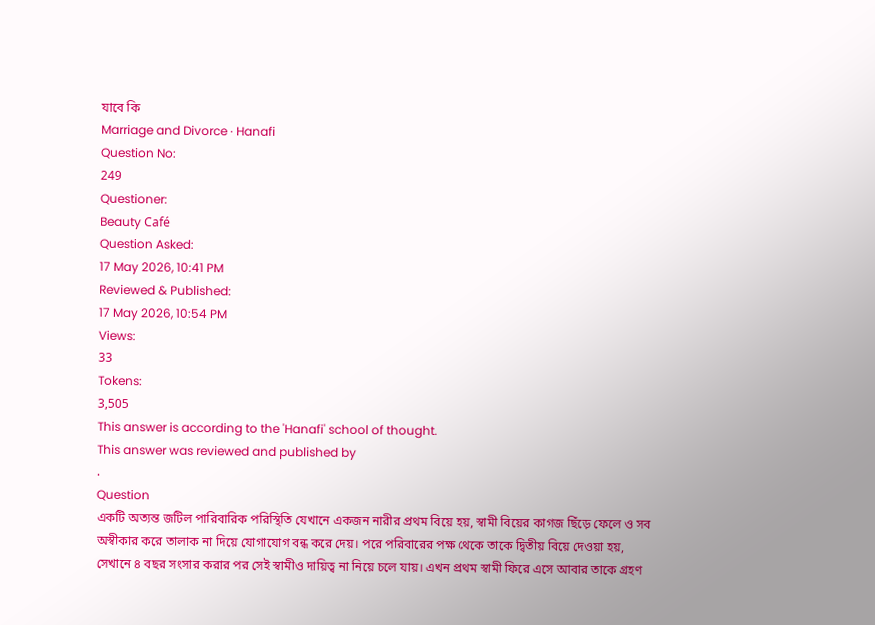যাবে কি
Marriage and Divorce · Hanafi
Question No:
249
Questioner:
Beauty Café
Question Asked:
17 May 2026, 10:41 PM
Reviewed & Published:
17 May 2026, 10:54 PM
Views:
33
Tokens:
3,505
This answer is according to the 'Hanafi' school of thought.
This answer was reviewed and published by
.
Question
একটি অত্যন্ত জটিল পারিবারিক পরিস্থিতি যেখানে একজন নারীর প্রথম বিয়ে হয়, স্বামী বিয়ের কাগজ ছিঁড়ে ফেলে ও সব অস্বীকার করে তালাক না দিয়ে যোগাযোগ বন্ধ করে দেয়। পরে পরিবারের পক্ষ থেকে তাকে দ্বিতীয় বিয়ে দেওয়া হয়, সেখানে ৪ বছর সংসার করার পর সেই স্বামীও দায়িত্ব না নিয়ে চলে যায়। এখন প্রথম স্বামী ফিরে এসে আবার তাকে গ্রহণ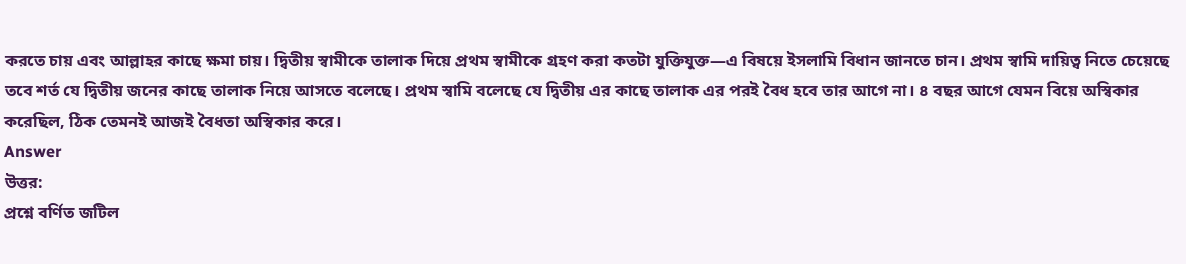করতে চায় এবং আল্লাহর কাছে ক্ষমা চায়। দ্বিতীয় স্বামীকে তালাক দিয়ে প্রথম স্বামীকে গ্রহণ করা কতটা যুক্তিযুক্ত—এ বিষয়ে ইসলামি বিধান জানতে চান। প্রথম স্বামি দায়িত্ব নিতে চেয়েছে তবে শর্ত যে দ্বিতীয় জনের কাছে তালাক নিয়ে আসতে বলেছে। প্রথম স্বামি বলেছে যে দ্বিতীয় এর কাছে তালাক এর পরই বৈধ হবে তার আগে না। ৪ বছর আগে যেমন বিয়ে অস্বিকার করেছিল, ঠিক তেমনই আজই বৈধতা অস্বিকার করে।
Answer
উত্তর:
প্রশ্নে বর্ণিত জটিল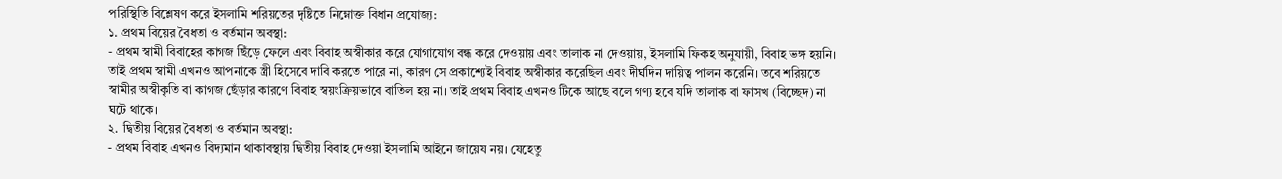পরিস্থিতি বিশ্লেষণ করে ইসলামি শরিয়তের দৃষ্টিতে নিম্নোক্ত বিধান প্রযোজ্য:
১. প্রথম বিয়ের বৈধতা ও বর্তমান অবস্থা:
- প্রথম স্বামী বিবাহের কাগজ ছিঁড়ে ফেলে এবং বিবাহ অস্বীকার করে যোগাযোগ বন্ধ করে দেওয়ায় এবং তালাক না দেওয়ায়, ইসলামি ফিকহ অনুযায়ী, বিবাহ ভঙ্গ হয়নি। তাই প্রথম স্বামী এখনও আপনাকে স্ত্রী হিসেবে দাবি করতে পারে না, কারণ সে প্রকাশ্যেই বিবাহ অস্বীকার করেছিল এবং দীর্ঘদিন দায়িত্ব পালন করেনি। তবে শরিয়তে স্বামীর অস্বীকৃতি বা কাগজ ছেঁড়ার কারণে বিবাহ স্বয়ংক্রিয়ভাবে বাতিল হয় না। তাই প্রথম বিবাহ এখনও টিকে আছে বলে গণ্য হবে যদি তালাক বা ফাসখ (বিচ্ছেদ) না ঘটে থাকে।
২. দ্বিতীয় বিয়ের বৈধতা ও বর্তমান অবস্থা:
- প্রথম বিবাহ এখনও বিদ্যমান থাকাবস্থায় দ্বিতীয় বিবাহ দেওয়া ইসলামি আইনে জায়েয নয়। যেহেতু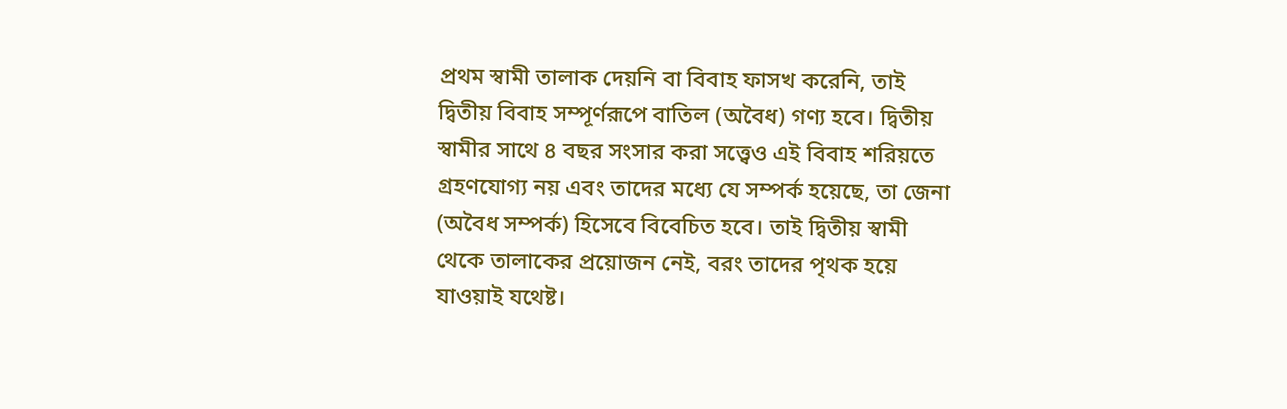প্রথম স্বামী তালাক দেয়নি বা বিবাহ ফাসখ করেনি, তাই দ্বিতীয় বিবাহ সম্পূর্ণরূপে বাতিল (অবৈধ) গণ্য হবে। দ্বিতীয় স্বামীর সাথে ৪ বছর সংসার করা সত্ত্বেও এই বিবাহ শরিয়তে গ্রহণযোগ্য নয় এবং তাদের মধ্যে যে সম্পর্ক হয়েছে, তা জেনা (অবৈধ সম্পর্ক) হিসেবে বিবেচিত হবে। তাই দ্বিতীয় স্বামী থেকে তালাকের প্রয়োজন নেই, বরং তাদের পৃথক হয়ে যাওয়াই যথেষ্ট।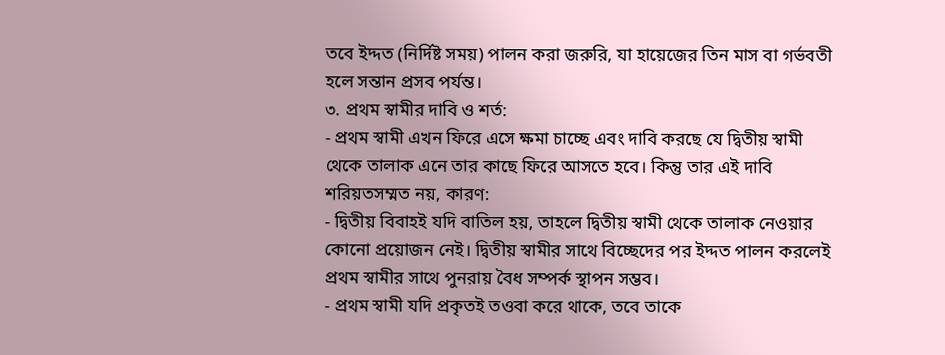তবে ইদ্দত (নির্দিষ্ট সময়) পালন করা জরুরি, যা হায়েজের তিন মাস বা গর্ভবতী হলে সন্তান প্রসব পর্যন্ত।
৩. প্রথম স্বামীর দাবি ও শর্ত:
- প্রথম স্বামী এখন ফিরে এসে ক্ষমা চাচ্ছে এবং দাবি করছে যে দ্বিতীয় স্বামী থেকে তালাক এনে তার কাছে ফিরে আসতে হবে। কিন্তু তার এই দাবি শরিয়তসম্মত নয়, কারণ:
- দ্বিতীয় বিবাহই যদি বাতিল হয়, তাহলে দ্বিতীয় স্বামী থেকে তালাক নেওয়ার কোনো প্রয়োজন নেই। দ্বিতীয় স্বামীর সাথে বিচ্ছেদের পর ইদ্দত পালন করলেই প্রথম স্বামীর সাথে পুনরায় বৈধ সম্পর্ক স্থাপন সম্ভব।
- প্রথম স্বামী যদি প্রকৃতই তওবা করে থাকে, তবে তাকে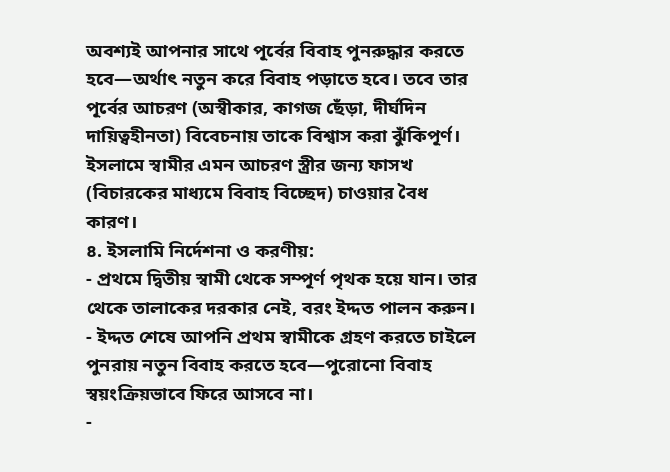অবশ্যই আপনার সাথে পূর্বের বিবাহ পুনরুদ্ধার করতে হবে—অর্থাৎ নতুন করে বিবাহ পড়াতে হবে। তবে তার পূর্বের আচরণ (অস্বীকার, কাগজ ছেঁড়া, দীর্ঘদিন দায়িত্বহীনতা) বিবেচনায় তাকে বিশ্বাস করা ঝুঁকিপূর্ণ। ইসলামে স্বামীর এমন আচরণ স্ত্রীর জন্য ফাসখ (বিচারকের মাধ্যমে বিবাহ বিচ্ছেদ) চাওয়ার বৈধ কারণ।
৪. ইসলামি নির্দেশনা ও করণীয়:
- প্রথমে দ্বিতীয় স্বামী থেকে সম্পূর্ণ পৃথক হয়ে যান। তার থেকে তালাকের দরকার নেই, বরং ইদ্দত পালন করুন।
- ইদ্দত শেষে আপনি প্রথম স্বামীকে গ্রহণ করতে চাইলে পুনরায় নতুন বিবাহ করতে হবে—পুরোনো বিবাহ স্বয়ংক্রিয়ভাবে ফিরে আসবে না।
-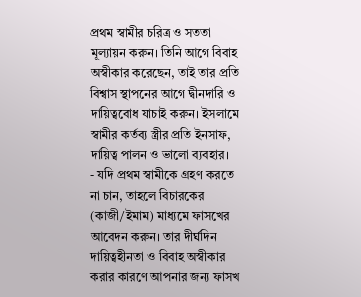প্রথম স্বামীর চরিত্র ও সততা মূল্যায়ন করুন। তিনি আগে বিবাহ অস্বীকার করেছেন, তাই তার প্রতি বিশ্বাস স্থাপনের আগে দ্বীনদারি ও দায়িত্ববোধ যাচাই করুন। ইসলামে স্বামীর কর্তব্য স্ত্রীর প্রতি ইনসাফ, দায়িত্ব পালন ও ভালো ব্যবহার।
- যদি প্রথম স্বামীকে গ্রহণ করতে না চান, তাহলে বিচারকের (কাজী/ইমাম) মাধ্যমে ফাসখের আবেদন করুন। তার দীর্ঘদিন দায়িত্বহীনতা ও বিবাহ অস্বীকার করার কারণে আপনার জন্য ফাসখ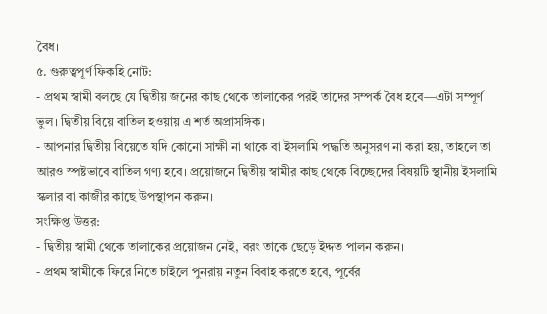বৈধ।
৫. গুরুত্বপূর্ণ ফিকহি নোট:
- প্রথম স্বামী বলছে যে দ্বিতীয় জনের কাছ থেকে তালাকের পরই তাদের সম্পর্ক বৈধ হবে—এটা সম্পূর্ণ ভুল। দ্বিতীয় বিয়ে বাতিল হওয়ায় এ শর্ত অপ্রাসঙ্গিক।
- আপনার দ্বিতীয় বিয়েতে যদি কোনো সাক্ষী না থাকে বা ইসলামি পদ্ধতি অনুসরণ না করা হয়, তাহলে তা আরও স্পষ্টভাবে বাতিল গণ্য হবে। প্রয়োজনে দ্বিতীয় স্বামীর কাছ থেকে বিচ্ছেদের বিষয়টি স্থানীয় ইসলামি স্কলার বা কাজীর কাছে উপস্থাপন করুন।
সংক্ষিপ্ত উত্তর:
- দ্বিতীয় স্বামী থেকে তালাকের প্রয়োজন নেই, বরং তাকে ছেড়ে ইদ্দত পালন করুন।
- প্রথম স্বামীকে ফিরে নিতে চাইলে পুনরায় নতুন বিবাহ করতে হবে, পূর্বের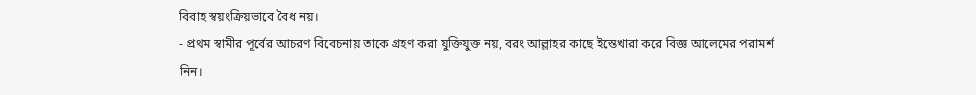বিবাহ স্বয়ংক্রিয়ভাবে বৈধ নয়।
- প্রথম স্বামীর পূর্বের আচরণ বিবেচনায় তাকে গ্রহণ করা যুক্তিযুক্ত নয়, বরং আল্লাহর কাছে ইস্তেখারা করে বিজ্ঞ আলেমের পরামর্শ নিন।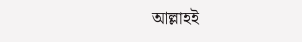আল্লাহই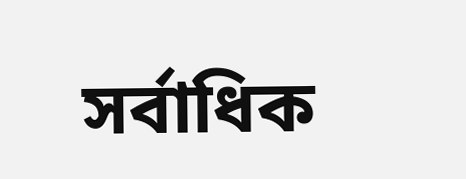সর্বাধিক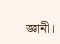জ্ঞানী।